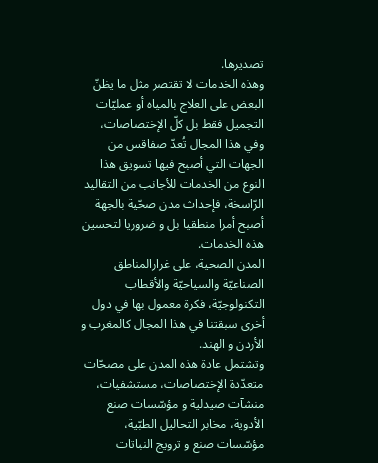تصديرها.
وهذه الخدمات لا تقتصر مثل ما يظنّ البعض على العلاج بالمياه أو عمليّات التجميل فقط بل كلّ الإختصاصات، وفي هذا المجال تُعدّ صفاقس من الجهات التي أصبح فيها تسويق هذا النوع من الخدمات للأجانب من التقاليد الرّاسخة، فإحداث مدن صحّية بالجهة أصبح أمرا منطقيا بل و ضروريا لتحسين هذه الخدمات.
المدن الصحية، على غرارالمناطق الصناعيّة والسياحيّة والأقطاب التكنولوجيّة، فكرة معمول بها في دول أخرى سبقتنا في هذا المجال كالمغرب و الأردن و الهند.
وتشتمل عادة هذه المدن على مصحّات متعدّدة الإختصاصات، مستشفيات، منشآت صيدلية و مؤسّسات صنع الأدوية، مخابر التحاليل الطبّية، مؤسّسات صنع و ترويج النباتات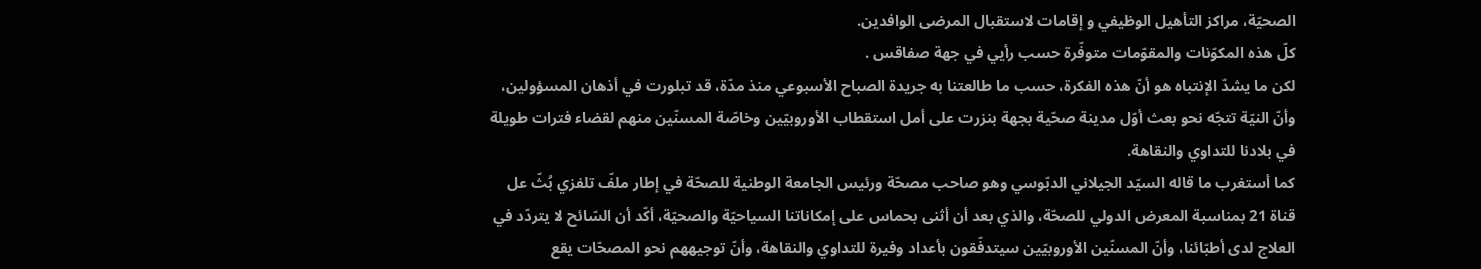الصحيّة، مراكز التأهيل الوظيفي و إقامات لاستقبال المرضى الوافدين.
كلّ هذه المكوّنات والمقوّمات متوفّرة حسب رأيي في جهة صفاقس .
لكن ما يشدّ الإنتباه هو أنّ هذه الفكرة، حسب ما طالعتنا به جريدة الصباح الأسبوعي منذ مدّة، قد تبلورت في أذهان المسؤولين، وأنّ النيّة تتجّه نحو بعث أوّل مدينة صحّية بجهة بنزرت على أمل استقطاب الأوروبيّين وخاصّة المسنّين منهم لقضاء فترات طويلة في بلادنا للتداوي والنقاهة.
كما أستغرب ما قاله السيّد الجيلاني الدبّوسي وهو صاحب مصحّة ورئيس الجامعة الوطنية للصحّة في إطار ملفّ تلفزي بُثّ عل قناة 21 بمناسبة المعرض الدولي للصحّة، والذي بعد أن أثنى بحماس على إمكاناتنا السياحيّة والصحيّة، أكّد أن السّائح لا يتردّد في العلاج لدى أطبّائنا، وأنّ المسنّين الأوروبيّين سيتدفّقون بأعداد وفيرة للتداوي والنقاهة، وأنّ توجيههم نحو المصحّات يقع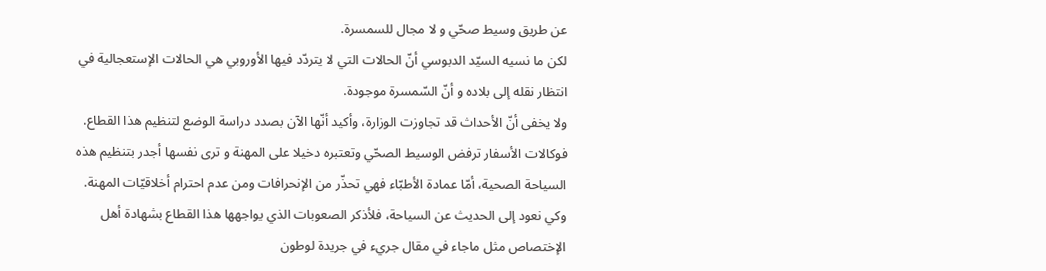عن طريق وسيط صحّي و لا مجال للسمسرة.
لكن ما نسيه السيّد الدبوسي أنّ الحالات التي لا يتردّد فيها الأوروبي هي الحالات الإستعجالية في انتظار نقله إلى بلاده و أنّ السّمسرة موجودة.
ولا يخفى أنّ الأحداث قد تجاوزت الوزارة، وأكيد أنّها الآن بصدد دراسة الوضع لتنظيم هذا القطاع.
فوكالات الأسفار ترفض الوسيط الصحّي وتعتبره دخيلا على المهنة و ترى نفسها أجدر بتنظيم هذه السياحة الصحية، أمّا عمادة الأطبّاء فهي تحذّر من الإنحرافات ومن عدم احترام أخلاقيّات المهنة.
وكي نعود إلى الحديث عن السياحة، فلأذكر الصعوبات الذي يواجهها هذا القطاع بشهادة أهل الإختصاص مثل ماجاء في مقال جريء في جريدة لوطون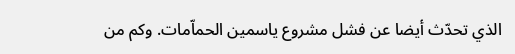الذي تحدّث أيضا عن فشل مشروع ياسمين الحماّمات. وكم من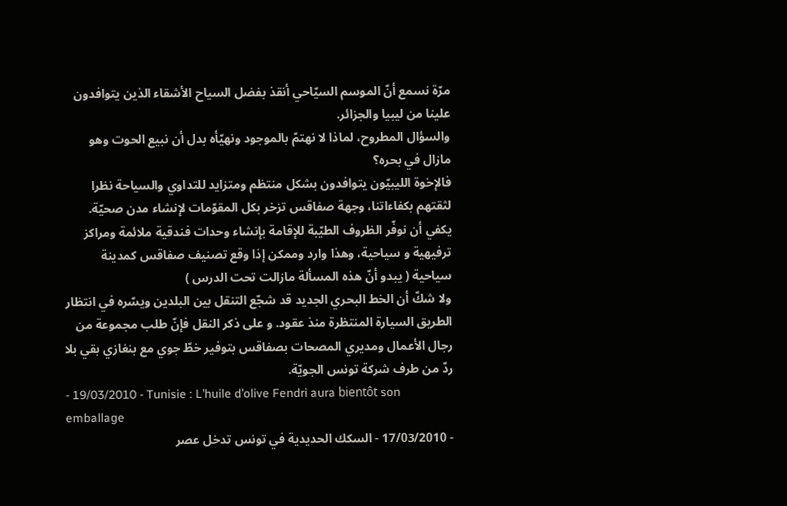مرّة نسمع أنّ الموسم السيّاحي أنقذ بفضل السياح الأشقاء الذين يتوافدون علينا من ليبيا والجزائر.
والسؤال المطروح، لماذا لا نهتمّ بالموجود ونهيّأه بدل أن نبيع الحوت وهو مازال في بحره؟
فالإخوة الليبيّون يتوافدون بشكل منتظم ومتزايد للتداوي والسياحة نظرا لثقتهم بكفاءاتنا، وجهة صفاقس تزخر بكل المقوّمات لإنشاء مدن صحيّة. يكفي أن نوفّر الظروف الطيّبة للإقامة بإنشاء وحدات فندقية ملائمة ومراكز ترفيهية و سياحية، وهذا وارد وممكن إذا وقع تصنيف صفاقس كمدينة سياحية ( يبدو أنّ هذه المسألة مازالت تحت الدرس )
ولا شكّ أن الخط البحري الجديد قد شجّع التنقل بين البلدين ويسّره في انتظار الطريق السيارة المنتظرة منذ عقود. و على ذكر النقل فإنّ طلب مجموعة من رجال الأعمال ومديري المصحات بصفاقس بتوفير خطّ جوي مع بنغازي بقي بلا ردّ من طرف شركة تونس الجويّة.
- 19/03/2010 - Tunisie : L’huile d’olive Fendri aura bientôt son emballage
- 17/03/2010 - السكك الحديدية في تونس تدخل عصر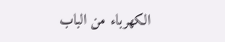الكهرباء من الباب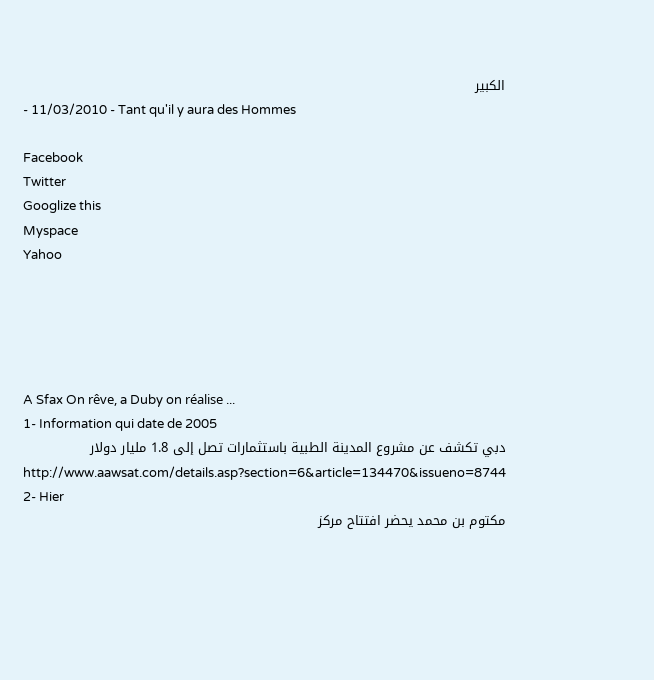الكبير
- 11/03/2010 - Tant qu'il y aura des Hommes

Facebook
Twitter
Googlize this
Myspace
Yahoo





A Sfax On rêve, a Duby on réalise ...
1- Information qui date de 2005
دبي تكشف عن مشروع المدينة الطبية باستثمارات تصل إلى 1.8 مليار دولار
http://www.aawsat.com/details.asp?section=6&article=134470&issueno=8744
2- Hier
مكتوم بن محمد يحضر افتتاح مركز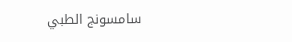سامسونج الطبي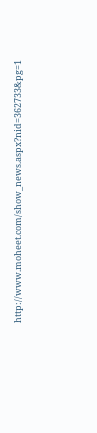http://www.moheet.com/show_news.aspx?nid=362733&pg=1